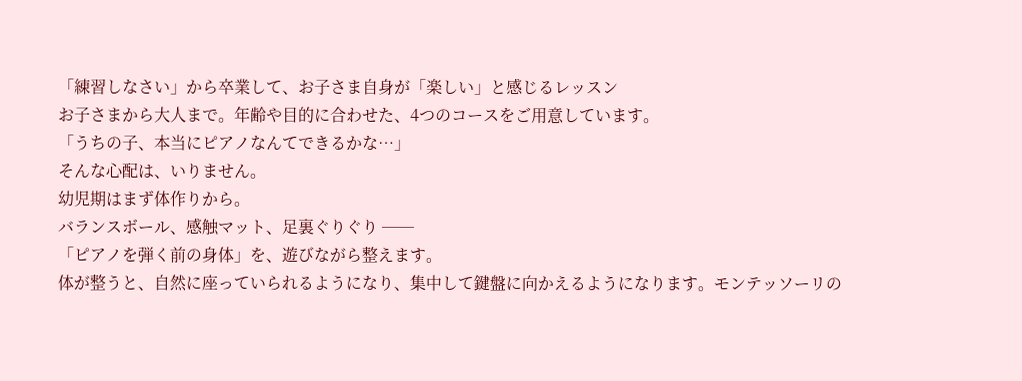「練習しなさい」から卒業して、お子さま自身が「楽しい」と感じるレッスン
お子さまから大人まで。年齢や目的に合わせた、4つのコースをご用意しています。
「うちの子、本当にピアノなんてできるかな…」
そんな心配は、いりません。
幼児期はまず体作りから。
バランスボール、感触マット、足裏ぐりぐり ──
「ピアノを弾く前の身体」を、遊びながら整えます。
体が整うと、自然に座っていられるようになり、集中して鍵盤に向かえるようになります。モンテッソーリの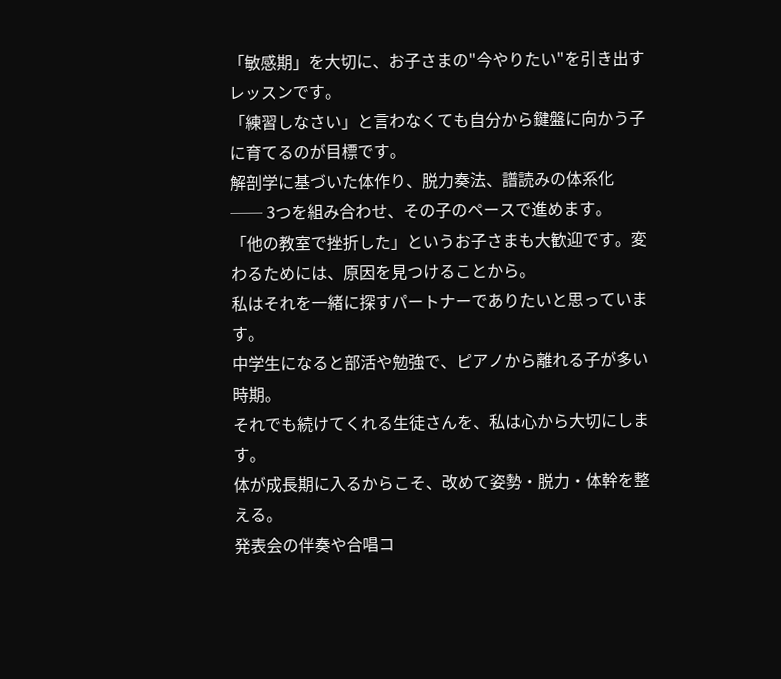「敏感期」を大切に、お子さまの"今やりたい"を引き出すレッスンです。
「練習しなさい」と言わなくても自分から鍵盤に向かう子に育てるのが目標です。
解剖学に基づいた体作り、脱力奏法、譜読みの体系化 ── 3つを組み合わせ、その子のペースで進めます。
「他の教室で挫折した」というお子さまも大歓迎です。変わるためには、原因を見つけることから。
私はそれを一緒に探すパートナーでありたいと思っています。
中学生になると部活や勉強で、ピアノから離れる子が多い時期。
それでも続けてくれる生徒さんを、私は心から大切にします。
体が成長期に入るからこそ、改めて姿勢・脱力・体幹を整える。
発表会の伴奏や合唱コ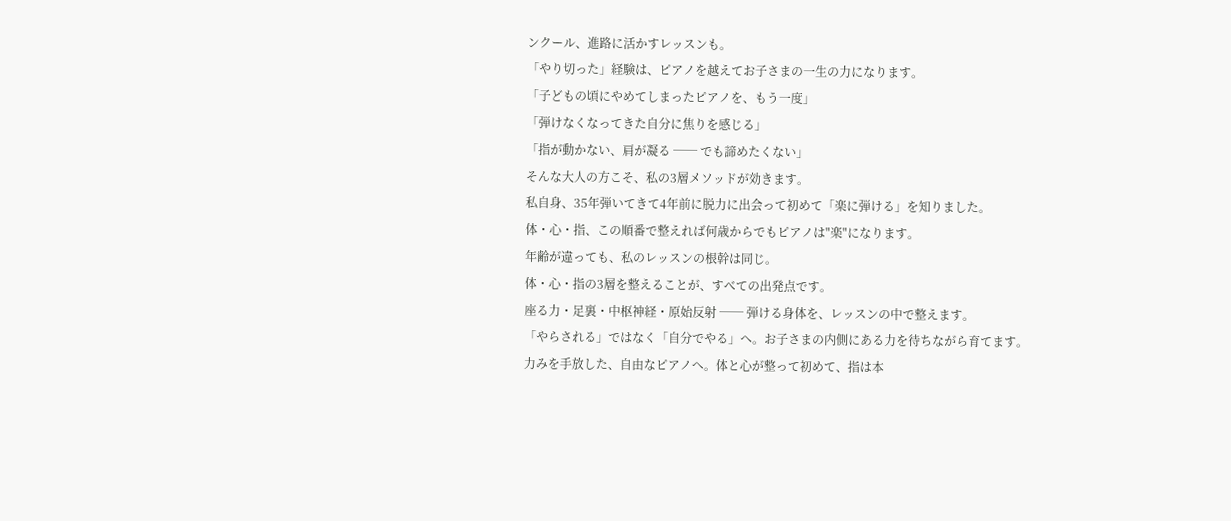ンクール、進路に活かすレッスンも。
「やり切った」経験は、ピアノを越えてお子さまの一生の力になります。
「子どもの頃にやめてしまったピアノを、もう一度」
「弾けなくなってきた自分に焦りを感じる」
「指が動かない、肩が凝る ── でも諦めたくない」
そんな大人の方こそ、私の3層メソッドが効きます。
私自身、35年弾いてきて4年前に脱力に出会って初めて「楽に弾ける」を知りました。
体・心・指、この順番で整えれば何歳からでもピアノは"楽"になります。
年齢が違っても、私のレッスンの根幹は同じ。
体・心・指の3層を整えることが、すべての出発点です。
座る力・足裏・中枢神経・原始反射 ── 弾ける身体を、レッスンの中で整えます。
「やらされる」ではなく「自分でやる」へ。お子さまの内側にある力を待ちながら育てます。
力みを手放した、自由なピアノへ。体と心が整って初めて、指は本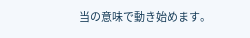当の意味で動き始めます。